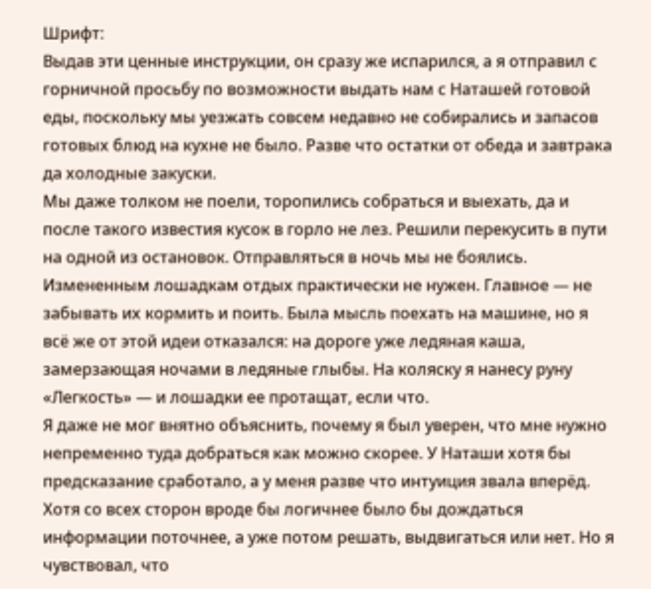Шрифт:
Выдав эти ценные инструкции, он сразу же испарился, а я отправил с горничной просьбу по возможности выдать нам с Наташей готовой еды, поскольку мы уезжать совсем недавно не собирались и запасов готовых блюд на кухне не было. Разве что остатки от обеда и завтрака да холодные закуски.
Мы даже толком не поели, торопились собраться и выехать, да и после такого известия кусок в горло не лез. Решили перекусить в пути на одной из остановок. Отправляться в ночь мы не боялись. Измененным лошадкам отдых практически не нужен. Главное — не забывать их кормить и поить. Была мысль поехать на машине, но я всё же от этой идеи отказался: на дороге уже ледяная каша, замерзающая ночами в ледяные глыбы. На коляску я нанесу руну «Легкость» — и лошадки ее протащат, если что.
Я даже не мог внятно объяснить, почему я был уверен, что мне нужно непременно туда добраться как можно скорее. У Наташи хотя бы предсказание сработало, а у меня разве что интуиция звала вперёд. Хотя со всех сторон вроде бы логичнее было бы дождаться информации поточнее, а уже потом решать, выдвигаться или нет. Но я чувствовал, что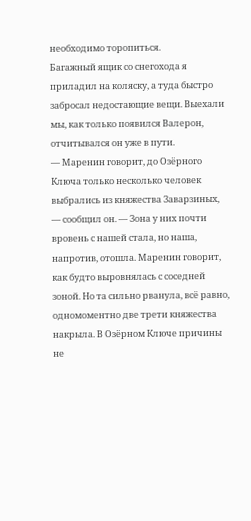необходимо торопиться.
Багажный ящик со снегохода я приладил на коляску, а туда быстро забросал недостающие вещи. Выехали мы, как только появился Валерон, отчитывался он уже в пути.
— Маренин говорит, до Озёрного Ключа только несколько человек выбрались из княжества Заварзиных, — сообщил он. — Зона у них почти вровень с нашей стала, но наша, напротив, отошла. Маренин говорит, как будто выровнялась с соседней зоной. Но та сильно рванула, всё равно, одномоментно две трети княжества накрыла. В Озёрном Ключе причины не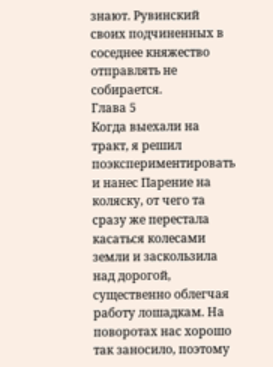знают. Рувинский своих подчиненных в соседнее княжество отправлять не собирается.
Глава 5
Когда выехали на тракт, я решил поэкспериментировать и нанес Парение на коляску, от чего та сразу же перестала касаться колесами земли и заскользила над дорогой, существенно облегчая работу лошадкам. На поворотах нас хорошо так заносило, поэтому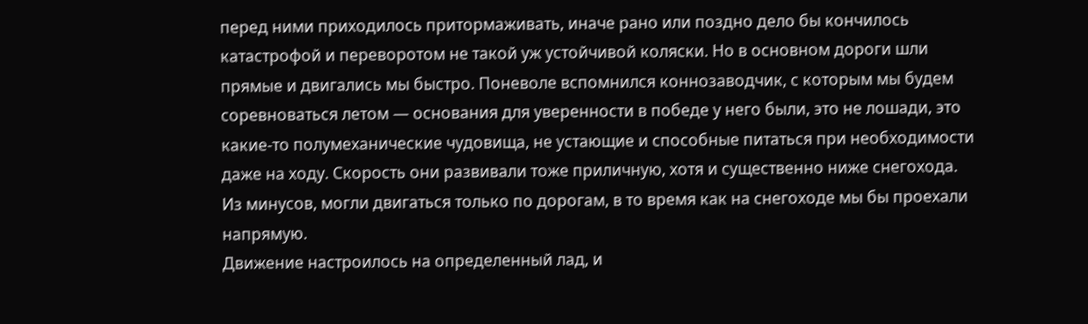перед ними приходилось притормаживать, иначе рано или поздно дело бы кончилось катастрофой и переворотом не такой уж устойчивой коляски. Но в основном дороги шли прямые и двигались мы быстро. Поневоле вспомнился коннозаводчик, с которым мы будем соревноваться летом — основания для уверенности в победе у него были, это не лошади, это какие-то полумеханические чудовища, не устающие и способные питаться при необходимости даже на ходу. Скорость они развивали тоже приличную, хотя и существенно ниже снегохода. Из минусов, могли двигаться только по дорогам, в то время как на снегоходе мы бы проехали напрямую.
Движение настроилось на определенный лад, и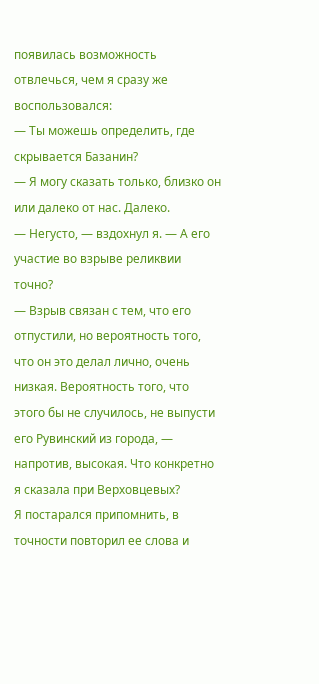появилась возможность отвлечься, чем я сразу же воспользовался:
— Ты можешь определить, где скрывается Базанин?
— Я могу сказать только, близко он или далеко от нас. Далеко.
— Негусто, — вздохнул я. — А его участие во взрыве реликвии точно?
— Взрыв связан с тем, что его отпустили, но вероятность того, что он это делал лично, очень низкая. Вероятность того, что этого бы не случилось, не выпусти его Рувинский из города, — напротив, высокая. Что конкретно я сказала при Верховцевых?
Я постарался припомнить, в точности повторил ее слова и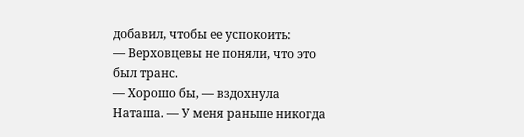добавил, чтобы ее успокоить:
— Верховцевы не поняли, что это был транс.
— Хорошо бы, — вздохнула Наташа. — У меня раньше никогда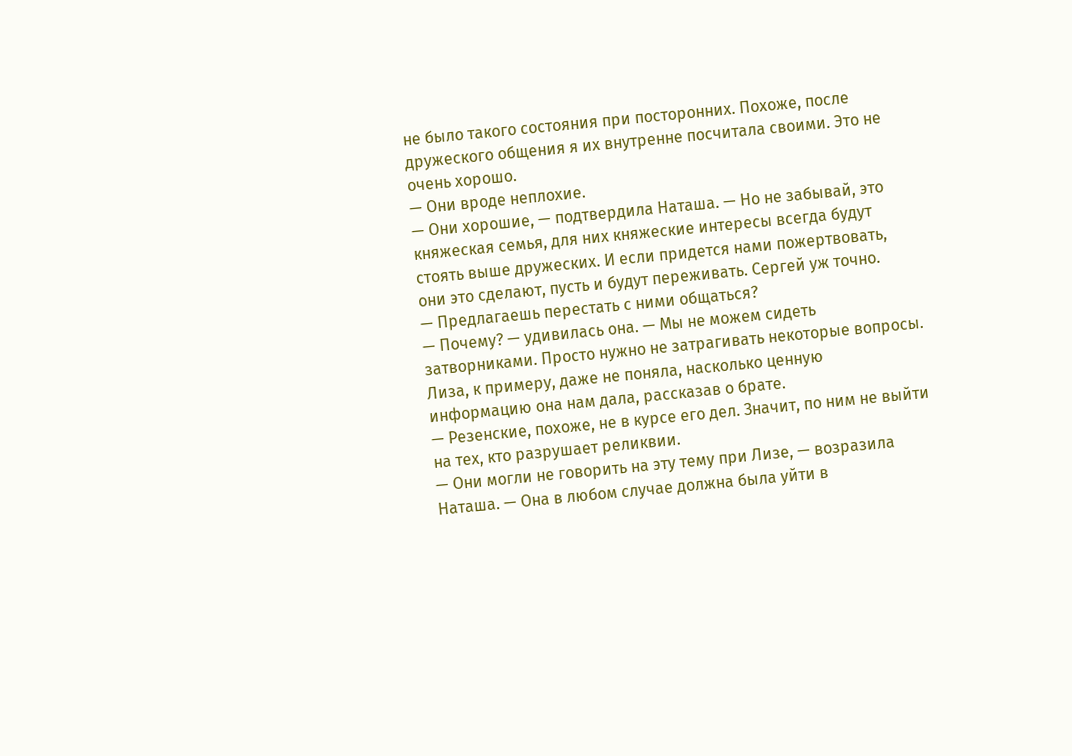не было такого состояния при посторонних. Похоже, после дружеского общения я их внутренне посчитала своими. Это не очень хорошо.
— Они вроде неплохие.
— Они хорошие, — подтвердила Наташа. — Но не забывай, это княжеская семья, для них княжеские интересы всегда будут стоять выше дружеских. И если придется нами пожертвовать, они это сделают, пусть и будут переживать. Сергей уж точно.
— Предлагаешь перестать с ними общаться?
— Почему? — удивилась она. — Мы не можем сидеть затворниками. Просто нужно не затрагивать некоторые вопросы. Лиза, к примеру, даже не поняла, насколько ценную информацию она нам дала, рассказав о брате.
— Резенские, похоже, не в курсе его дел. Значит, по ним не выйти на тех, кто разрушает реликвии.
— Они могли не говорить на эту тему при Лизе, — возразила Наташа. — Она в любом случае должна была уйти в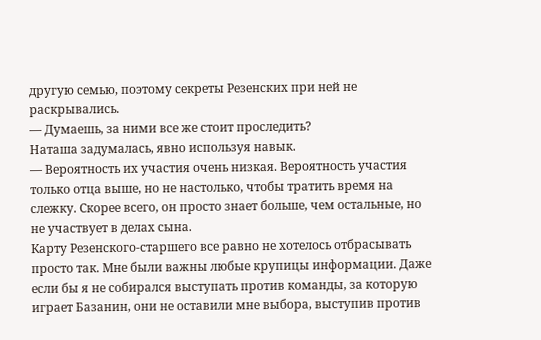другую семью, поэтому секреты Резенских при ней не раскрывались.
— Думаешь, за ними все же стоит проследить?
Наташа задумалась, явно используя навык.
— Вероятность их участия очень низкая. Вероятность участия только отца выше, но не настолько, чтобы тратить время на слежку. Скорее всего, он просто знает больше, чем остальные, но не участвует в делах сына.
Карту Резенского-старшего все равно не хотелось отбрасывать просто так. Мне были важны любые крупицы информации. Даже если бы я не собирался выступать против команды, за которую играет Базанин, они не оставили мне выбора, выступив против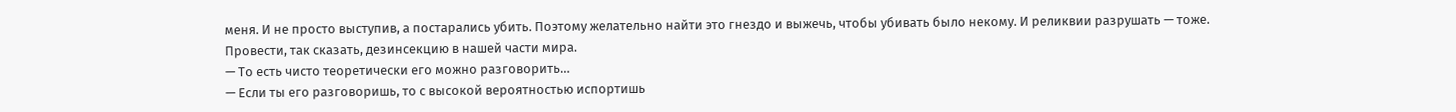меня. И не просто выступив, а постарались убить. Поэтому желательно найти это гнездо и выжечь, чтобы убивать было некому. И реликвии разрушать — тоже. Провести, так сказать, дезинсекцию в нашей части мира.
— То есть чисто теоретически его можно разговорить…
— Если ты его разговоришь, то с высокой вероятностью испортишь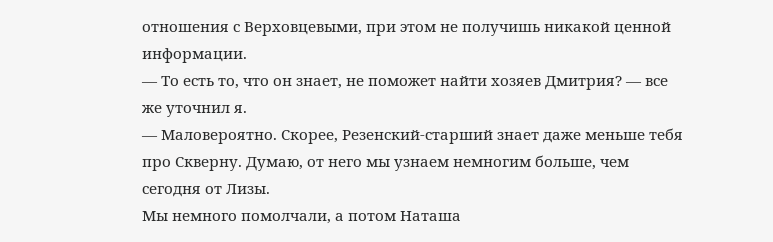отношения с Верховцевыми, при этом не получишь никакой ценной информации.
— То есть то, что он знает, не поможет найти хозяев Дмитрия? — все же уточнил я.
— Маловероятно. Скорее, Резенский-старший знает даже меньше тебя про Скверну. Думаю, от него мы узнаем немногим больше, чем сегодня от Лизы.
Мы немного помолчали, а потом Наташа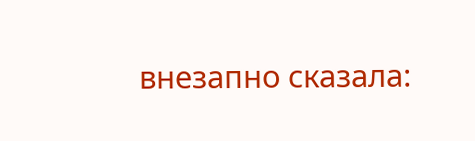внезапно сказала: